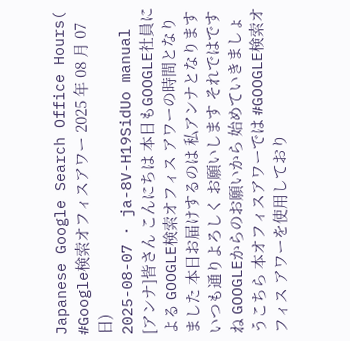Japanese Google Search Office Hours( #Google検索オフィスアワー 2025 年 08 月 07 日)
2025-08-07 · ja-8V-H19SidUo manual
[アンナ]皆さん こんにちは 本日もGOOGLE社員による GOOGLE検索オフィス アワーの時間となりました 本日お届けするのは 私アンナとなります いつも通りよろしく お願いします それではですね GOOGLEからのお願いから 始めていきましょうこちら 本オフィスアワーでは #GOOGLE検索オフィス アワーを使用しており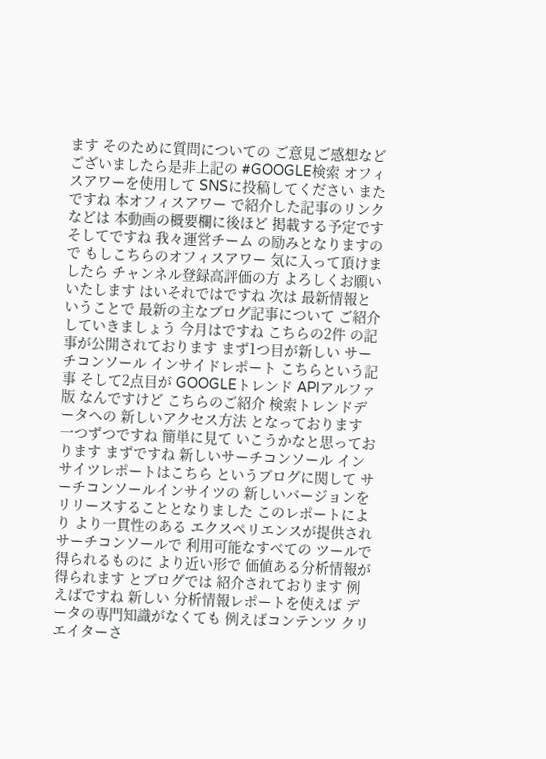ます そのために質問についての ご意見ご感想など ございましたら是非上記の #GOOGLE検索 オフィスアワーを使用して SNSに投稿してください またですね 本オフィスアワー で紹介した記事のリンクなどは 本動画の概要欄に後ほど 掲載する予定です そしてですね 我々運営チーム の励みとなりますので もしこちらのオフィスアワー 気に入って頂けましたら チャンネル登録高評価の方 よろしくお願いいたします はいそれではですね 次は 最新情報ということで 最新の主なブログ記事について ご紹介していきましょう 今月はですね こちらの2件 の記事が公開されております まず1つ目が新しい サーチコンソール インサイドレポート こちらという記事 そして2点目が GOOGLEトレンド APIアルファ版 なんですけど こちらのご紹介 検索トレンドデータへの 新しいアクセス方法 となっております 一つずつですね 簡単に見て いこうかなと思っております まずですね 新しいサーチコンソール インサイツレポートはこちら というブログに関して サーチコンソールインサイツの 新しいバージョンを リリースすることとなりました このレポートにより より一貫性のある エクスペリエンスが提供され サーチコンソールで 利用可能なすべての ツールで得られるものに より近い形で 価値ある分析情報が得られます とブログでは 紹介されております 例えばですね 新しい 分析情報レポートを使えば データの専門知識がなくても 例えばコンテンツ クリエイターさ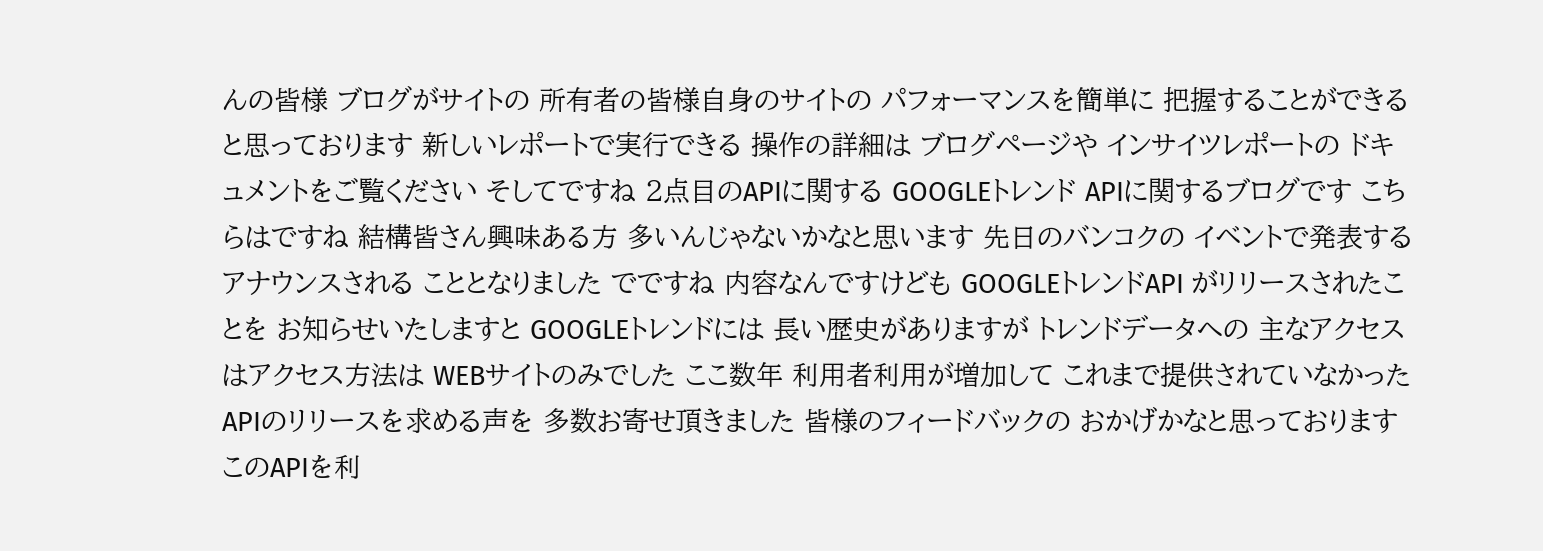んの皆様 ブログがサイトの 所有者の皆様自身のサイトの パフォーマンスを簡単に 把握することができる と思っております 新しいレポートで実行できる 操作の詳細は ブログページや インサイツレポートの ドキュメントをご覧ください そしてですね 2点目のAPIに関する GOOGLEトレンド APIに関するブログです こちらはですね 結構皆さん興味ある方 多いんじゃないかなと思います 先日のバンコクの イベントで発表する アナウンスされる こととなりました でですね 内容なんですけども GOOGLEトレンドAPI がリリースされたことを お知らせいたしますと GOOGLEトレンドには 長い歴史がありますが トレンドデータへの 主なアクセスはアクセス方法は WEBサイトのみでした ここ数年 利用者利用が増加して これまで提供されていなかった APIのリリースを求める声を 多数お寄せ頂きました 皆様のフィードバックの おかげかなと思っております このAPIを利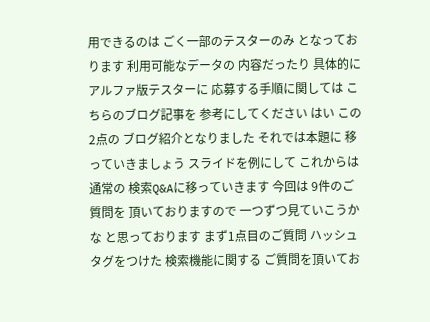用できるのは ごく一部のテスターのみ となっております 利用可能なデータの 内容だったり 具体的にアルファ版テスターに 応募する手順に関しては こちらのブログ記事を 参考にしてください はい この2点の ブログ紹介となりました それでは本題に 移っていきましょう スライドを例にして これからは通常の 検索Q&Aに移っていきます 今回は 9件のご質問を 頂いておりますので 一つずつ見ていこうかな と思っております まず1点目のご質問 ハッシュタグをつけた 検索機能に関する ご質問を頂いてお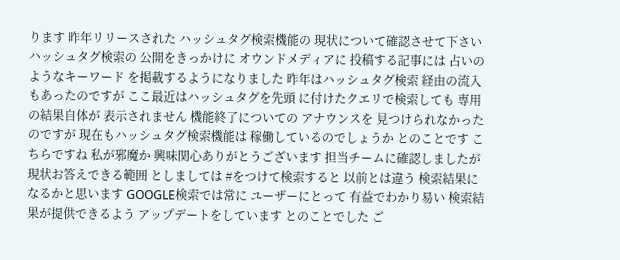ります 昨年リリースされた ハッシュタグ検索機能の 現状について確認させて下さい ハッシュタグ検索の 公開をきっかけに オウンドメディアに 投稿する記事には 占いのようなキーワード を掲載するようになりました 昨年はハッシュタグ検索 経由の流入もあったのですが ここ最近はハッシュタグを先頭 に付けたクエリで検索しても 専用の結果自体が 表示されません 機能終了についての アナウンスを 見つけられなかったのですが 現在もハッシュタグ検索機能は 稼働しているのでしょうか とのことです こちらですね 私が邪魔か 興味関心ありがとうございます 担当チームに確認しましたが 現状お答えできる範囲 としましては #をつけて検索すると 以前とは違う 検索結果になるかと思います GOOGLE検索では常に ユーザーにとって 有益でわかり易い 検索結果が提供できるよう アップデートをしています とのことでした ご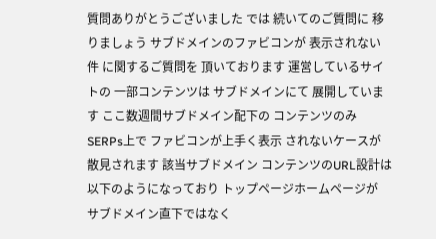質問ありがとうございました では 続いてのご質問に 移りましょう サブドメインのファビコンが 表示されない件 に関するご質問を 頂いております 運営しているサイトの 一部コンテンツは サブドメインにて 展開しています ここ数週間サブドメイン配下の コンテンツのみSERPs上で ファビコンが上手く表示 されないケースが散見されます 該当サブドメイン コンテンツのURL設計は 以下のようになっており トップページホームページが サブドメイン直下ではなく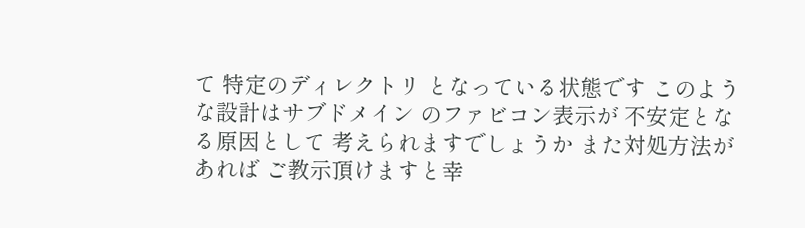て 特定のディレクトリ となっている状態です このような設計はサブドメイン のファビコン表示が 不安定となる原因として 考えられますでしょうか また対処方法があれば ご教示頂けますと幸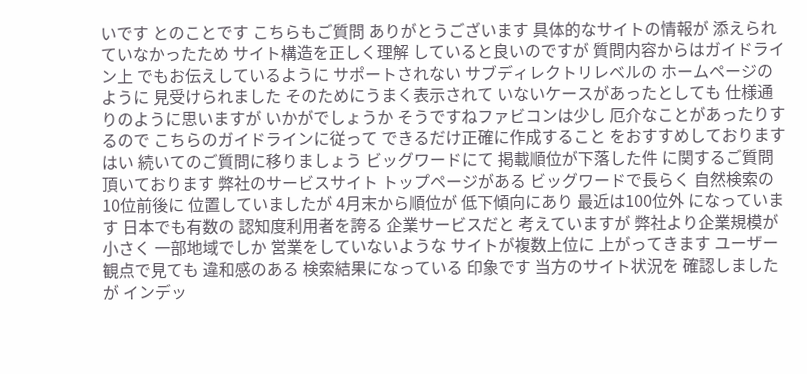いです とのことです こちらもご質問 ありがとうございます 具体的なサイトの情報が 添えられていなかったため サイト構造を正しく理解 していると良いのですが 質問内容からはガイドライン上 でもお伝えしているように サポートされない サブディレクトリレベルの ホームページのように 見受けられました そのためにうまく表示されて いないケースがあったとしても 仕様通りのように思いますが いかがでしょうか そうですねファビコンは少し 厄介なことがあったりするので こちらのガイドラインに従って できるだけ正確に作成すること をおすすめしております はい 続いてのご質問に移りましょう ビッグワードにて 掲載順位が下落した件 に関するご質問頂いております 弊社のサービスサイト トップページがある ビッグワードで長らく 自然検索の10位前後に 位置していましたが 4月末から順位が 低下傾向にあり 最近は100位外 になっています 日本でも有数の 認知度利用者を誇る 企業サービスだと 考えていますが 弊社より企業規模が小さく 一部地域でしか 営業をしていないような サイトが複数上位に 上がってきます ユーザー観点で見ても 違和感のある 検索結果になっている 印象です 当方のサイト状況を 確認しましたが インデッ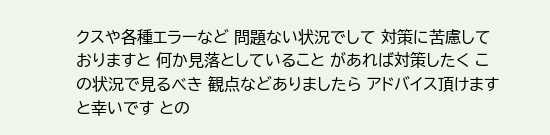クスや各種エラーなど 問題ない状況でして 対策に苦慮しておりますと 何か見落としていること があれば対策したく この状況で見るべき 観点などありましたら アドバイス頂けますと幸いです との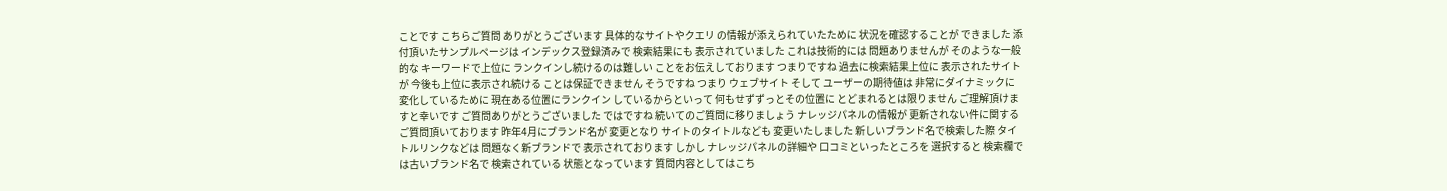ことです こちらご質問 ありがとうございます 具体的なサイトやクエリ の情報が添えられていたために 状況を確認することが できました 添付頂いたサンプルページは インデックス登録済みで 検索結果にも 表示されていました これは技術的には 問題ありませんが そのような一般的な キーワードで上位に ランクインし続けるのは難しい ことをお伝えしております つまりですね 過去に検索結果上位に 表示されたサイトが 今後も上位に表示され続ける ことは保証できません そうですね つまり ウェブサイト そして ユーザーの期待値は 非常にダイナミックに 変化しているために 現在ある位置にランクイン しているからといって 何もせずずっとその位置に とどまれるとは限りません ご理解頂けますと幸いです ご質問ありがとうございました ではですね 続いてのご質問に移りましょう ナレッジパネルの情報が 更新されない件に関する ご質問頂いております 昨年4月にブランド名が 変更となり サイトのタイトルなども 変更いたしました 新しいブランド名で検索した際 タイトルリンクなどは 問題なく新ブランドで 表示されております しかし ナレッジパネルの詳細や 口コミといったところを 選択すると 検索欄では古いブランド名で 検索されている 状態となっています 質問内容としてはこち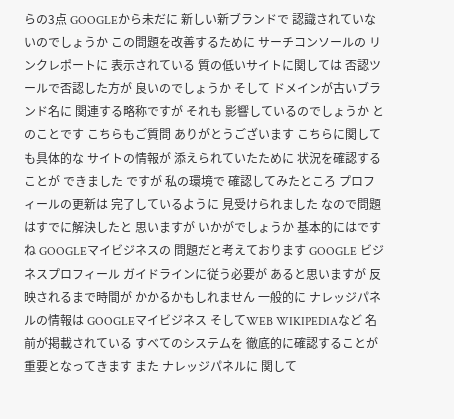らの3点 GOOGLEから未だに 新しい新ブランドで 認識されていないのでしょうか この問題を改善するために サーチコンソールの リンクレポートに 表示されている 質の低いサイトに関しては 否認ツールで否認した方が 良いのでしょうか そして ドメインが古いブランド名に 関連する略称ですが それも 影響しているのでしょうか とのことです こちらもご質問 ありがとうございます こちらに関しても具体的な サイトの情報が 添えられていたために 状況を確認することが できました ですが 私の環境で 確認してみたところ プロフィールの更新は 完了しているように 見受けられました なので問題はすでに解決したと 思いますが いかがでしょうか 基本的にはですね GOOGLEマイビジネスの 問題だと考えております GOOGLE ビジネスプロフィール ガイドラインに従う必要が あると思いますが 反映されるまで時間が かかるかもしれません 一般的に ナレッジパネルの情報は GOOGLEマイビジネス そしてWEB WIKIPEDIAなど 名前が掲載されている すべてのシステムを 徹底的に確認することが 重要となってきます また ナレッジパネルに 関して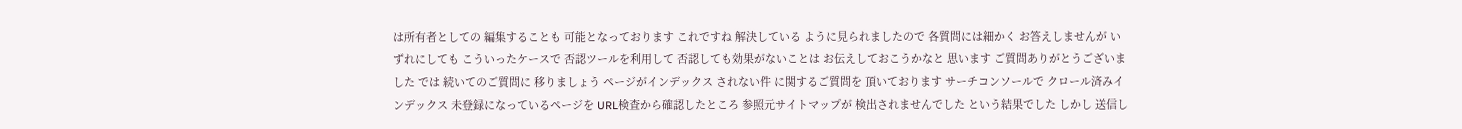は所有者としての 編集することも 可能となっております これですね 解決している ように見られましたので 各質問には細かく お答えしませんが いずれにしても こういったケースで 否認ツールを利用して 否認しても効果がないことは お伝えしておこうかなと 思います ご質問ありがとうございました では 続いてのご質問に 移りましょう ページがインデックス されない件 に関するご質問を 頂いております サーチコンソールで クロール済みインデックス 未登録になっているページを URL検査から確認したところ 参照元サイトマップが 検出されませんでした という結果でした しかし 送信し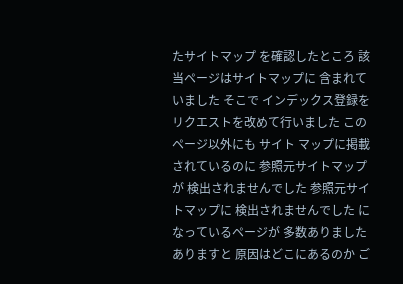たサイトマップ を確認したところ 該当ページはサイトマップに 含まれていました そこで インデックス登録を リクエストを改めて行いました このページ以外にも サイト マップに掲載されているのに 参照元サイトマップが 検出されませんでした 参照元サイトマップに 検出されませんでした になっているページが 多数ありました ありますと 原因はどこにあるのか ご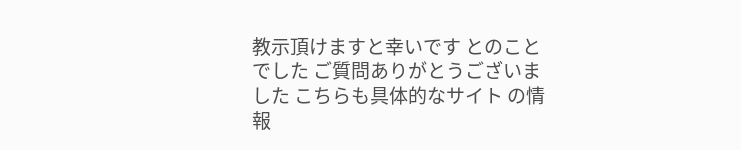教示頂けますと幸いです とのことでした ご質問ありがとうございました こちらも具体的なサイト の情報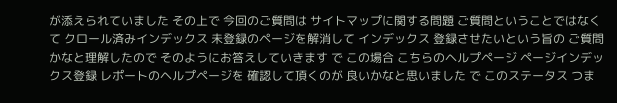が添えられていました その上で 今回のご質問は サイトマップに関する問題 ご質問ということではなくて クロール済みインデックス 未登録のページを解消して インデックス 登録させたいという旨の ご質問かなと理解したので そのようにお答えしていきます で この場合 こちらのヘルプページ ページインデックス登録 レポートのヘルプページを 確認して頂くのが 良いかなと思いました で このステータス つま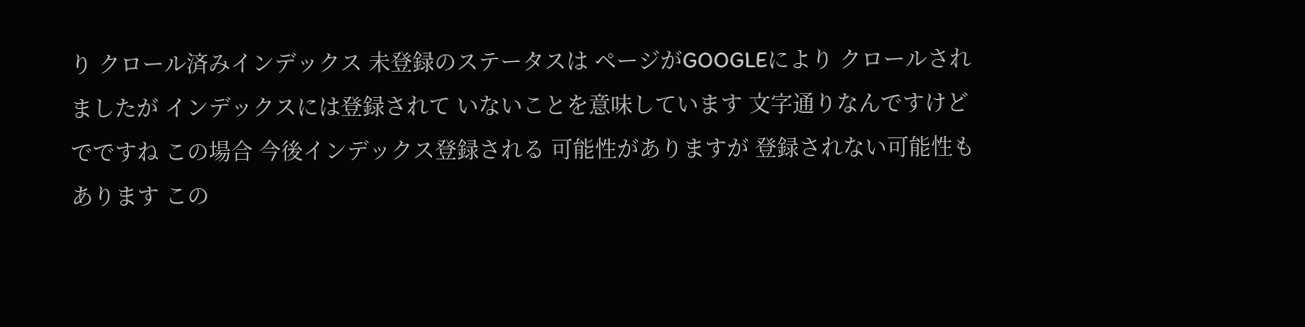り クロール済みインデックス 未登録のステータスは ページがGOOGLEにより クロールされましたが インデックスには登録されて いないことを意味しています 文字通りなんですけど でですね この場合 今後インデックス登録される 可能性がありますが 登録されない可能性もあります この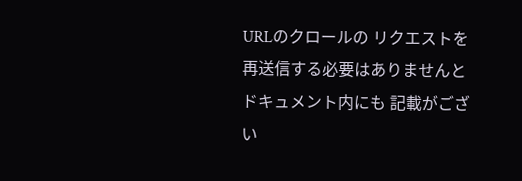URLのクロールの リクエストを 再送信する必要はありませんと ドキュメント内にも 記載がござい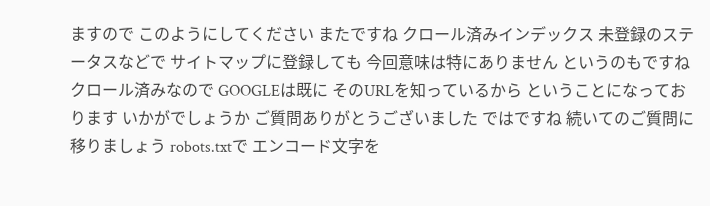ますので このようにしてください またですね クロール済みインデックス 未登録のステータスなどで サイトマップに登録しても 今回意味は特にありません というのもですね クロール済みなので GOOGLEは既に そのURLを知っているから ということになっております いかがでしょうか ご質問ありがとうございました ではですね 続いてのご質問に移りましょう robots.txtで エンコード文字を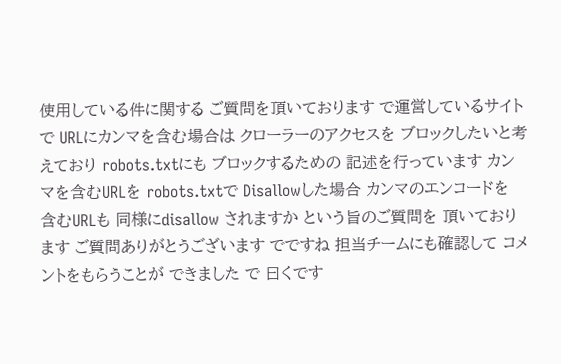使用している件に関する ご質問を頂いております で運営しているサイトで URLにカンマを含む場合は クローラーのアクセスを ブロックしたいと考えており robots.txtにも ブロックするための 記述を行っています カンマを含むURLを robots.txtで Disallowした場合 カンマのエンコードを 含むURLも 同様にdisallow されますか という旨のご質問を 頂いております ご質問ありがとうございます でですね 担当チームにも確認して コメントをもらうことが できました で 曰くです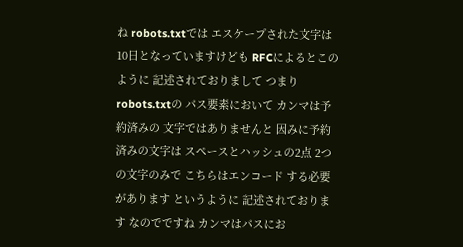ね robots.txtでは エスケープされた文字は 10日となっていますけども RFCによるとこのように 記述されておりまして つまりrobots.txtの パス要素において カンマは予約済みの 文字ではありませんと 因みに予約済みの文字は スペースとハッシュの2点 2つの文字のみで こちらはエンコード する必要があります というように 記述されております なのでですね カンマはパスにお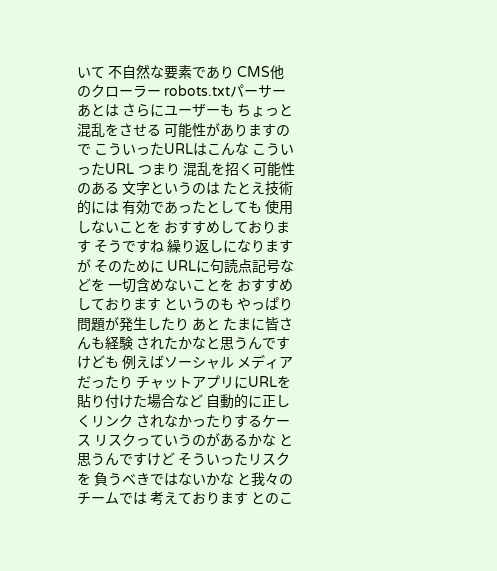いて 不自然な要素であり CMS他のクローラー robots.txtパーサー あとは さらにユーザーも ちょっと混乱をさせる 可能性がありますので こういったURLはこんな こういったURL つまり 混乱を招く可能性のある 文字というのは たとえ技術的には 有効であったとしても 使用しないことを おすすめしております そうですね 繰り返しになりますが そのために URLに句読点記号などを 一切含めないことを おすすめしております というのも やっぱり 問題が発生したり あと たまに皆さんも経験 されたかなと思うんですけども 例えばソーシャル メディアだったり チャットアプリにURLを 貼り付けた場合など 自動的に正しくリンク されなかったりするケース リスクっていうのがあるかな と思うんですけど そういったリスクを 負うべきではないかな と我々のチームでは 考えております とのこ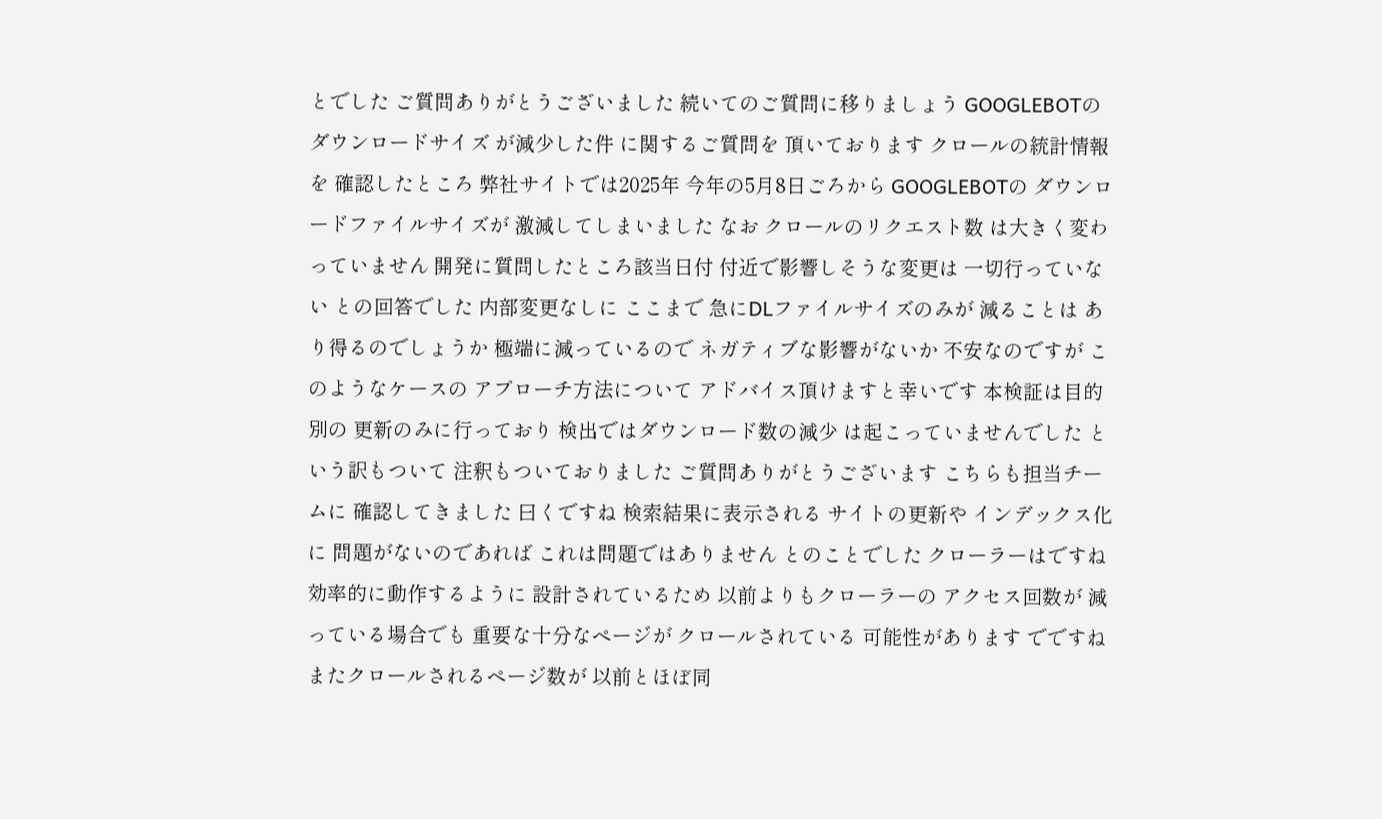とでした ご質問ありがとうございました 続いてのご質問に移りましょう GOOGLEBOTの ダウンロードサイズ が減少した件 に関するご質問を 頂いております クロールの統計情報を 確認したところ 弊社サイトでは2025年 今年の5月8日ごろから GOOGLEBOTの ダウンロードファイルサイズが 激減してしまいました なお クロールのリクエスト数 は大きく変わっていません 開発に質問したところ該当日付 付近で影響しそうな変更は 一切行っていない との回答でした 内部変更なしに ここまで 急にDLファイルサイズのみが 減ることは あり得るのでしょうか 極端に減っているので ネガティブな影響がないか 不安なのですが このようなケースの アプローチ方法について アドバイス頂けますと幸いです 本検証は目的別の 更新のみに行っており 検出ではダウンロード数の減少 は起こっていませんでした という訳もついて 注釈もついておりました ご質問ありがとうございます こちらも担当チームに 確認してきました 曰くですね 検索結果に表示される サイトの更新や インデックス化に 問題がないのであれば これは問題ではありません とのことでした クローラーはですね 効率的に動作するように 設計されているため 以前よりもクローラーの アクセス回数が 減っている場合でも 重要な十分なページが クロールされている 可能性があります でですね またクロールされるページ数が 以前とほぼ同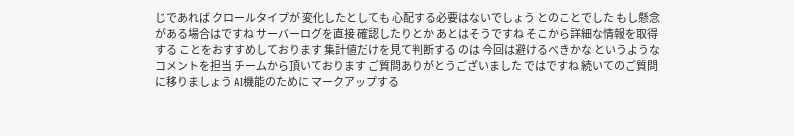じであれば クロールタイプが 変化したとしても 心配する必要はないでしょう とのことでした もし懸念がある場合はですね サーバーログを直接 確認したりとか あとはそうですね そこから詳細な情報を取得する ことをおすすめしております 集計値だけを見て判断する のは 今回は避けるべきかな というようなコメントを担当 チームから頂いております ご質問ありがとうございました ではですね 続いてのご質問に移りましょう AI機能のために マークアップする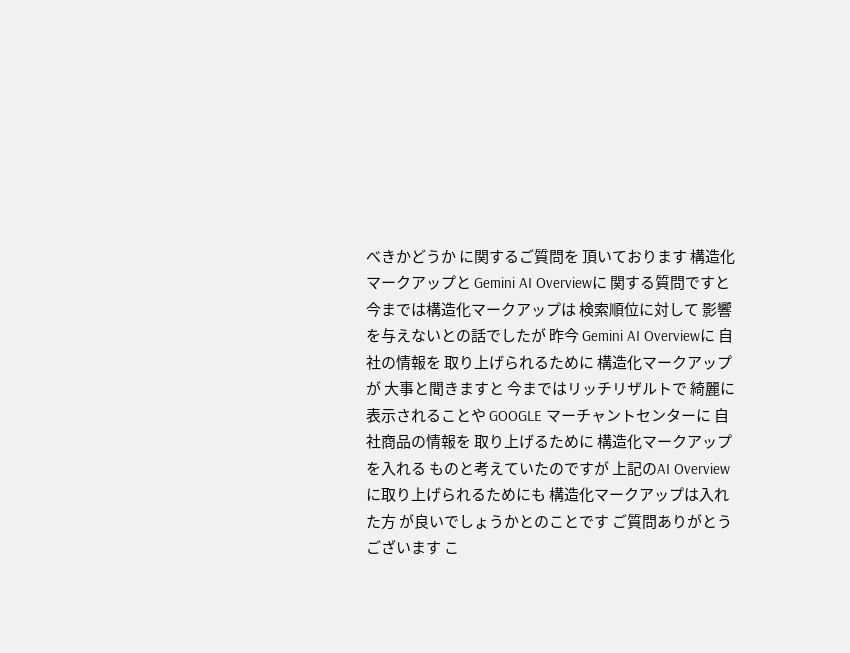べきかどうか に関するご質問を 頂いております 構造化マークアップと Gemini AI Overviewに 関する質問ですと 今までは構造化マークアップは 検索順位に対して 影響を与えないとの話でしたが 昨今 Gemini AI Overviewに 自社の情報を 取り上げられるために 構造化マークアップが 大事と聞きますと 今まではリッチリザルトで 綺麗に表示されることや GOOGLE マーチャントセンターに 自社商品の情報を 取り上げるために 構造化マークアップを入れる ものと考えていたのですが 上記のAI Overview に取り上げられるためにも 構造化マークアップは入れた方 が良いでしょうかとのことです ご質問ありがとうございます こ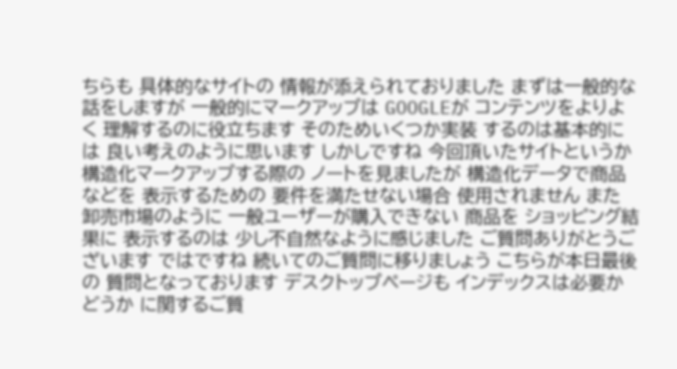ちらも 具体的なサイトの 情報が添えられておりました まずは一般的な話をしますが 一般的にマークアップは GOOGLEが コンテンツをよりよく 理解するのに役立ちます そのためいくつか実装 するのは基本的には 良い考えのように思います しかしですね 今回頂いたサイトというか 構造化マークアップする際の ノートを見ましたが 構造化データで商品などを 表示するための 要件を満たせない場合 使用されません また 卸売市場のように 一般ユーザーが購入できない 商品を ショッピング結果に 表示するのは 少し不自然なように感じました ご質問ありがとうございます ではですね 続いてのご質問に移りましょう こちらが本日最後の 質問となっております デスクトップページも インデックスは必要かどうか に関するご質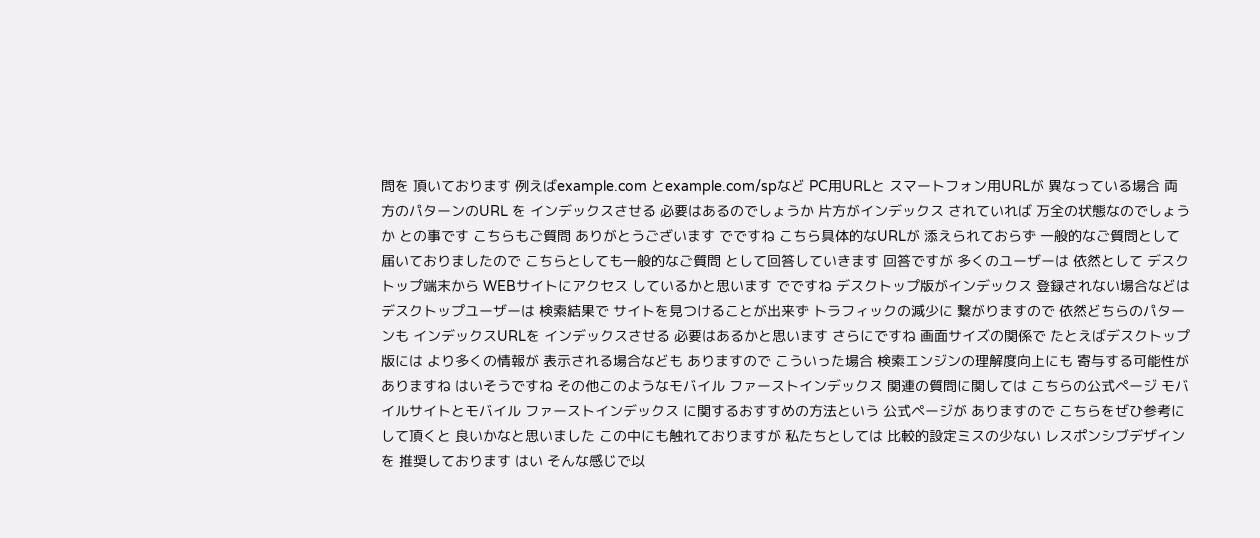問を 頂いております 例えばexample.com とexample.com/spなど PC用URLと スマートフォン用URLが 異なっている場合 両方のパターンのURL を インデックスさせる 必要はあるのでしょうか 片方がインデックス されていれば 万全の状態なのでしょうか との事です こちらもご質問 ありがとうございます でですね こちら具体的なURLが 添えられておらず 一般的なご質問として 届いておりましたので こちらとしても一般的なご質問 として回答していきます 回答ですが 多くのユーザーは 依然として デスクトップ端末から WEBサイトにアクセス しているかと思います でですね デスクトップ版がインデックス 登録されない場合などは デスクトップユーザーは 検索結果で サイトを見つけることが出来ず トラフィックの減少に 繋がりますので 依然どちらのパターンも インデックスURLを インデックスさせる 必要はあるかと思います さらにですね 画面サイズの関係で たとえばデスクトップ版には より多くの情報が 表示される場合なども ありますので こういった場合 検索エンジンの理解度向上にも 寄与する可能性がありますね はいそうですね その他このようなモバイル ファーストインデックス 関連の質問に関しては こちらの公式ページ モバイルサイトとモバイル ファーストインデックス に関するおすすめの方法という 公式ページが ありますので こちらをぜひ参考にして頂くと 良いかなと思いました この中にも触れておりますが 私たちとしては 比較的設定ミスの少ない レスポンシブデザインを 推奨しております はい そんな感じで以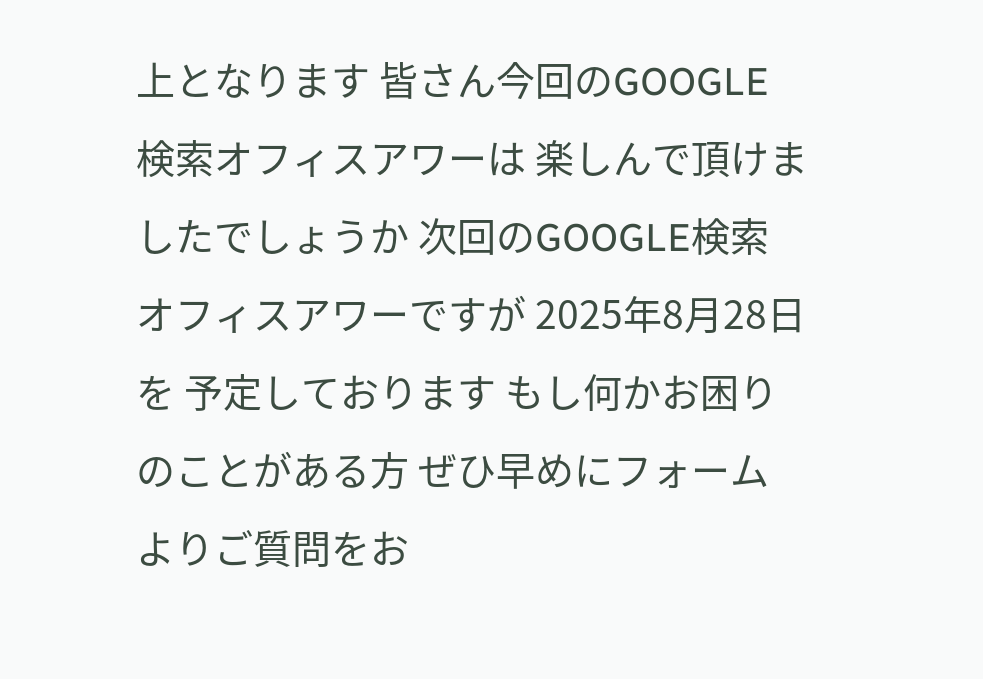上となります 皆さん今回のGOOGLE 検索オフィスアワーは 楽しんで頂けましたでしょうか 次回のGOOGLE検索 オフィスアワーですが 2025年8月28日を 予定しております もし何かお困りのことがある方 ぜひ早めにフォーム よりご質問をお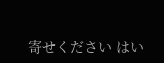寄せください はい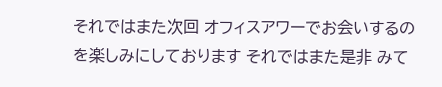それではまた次回 オフィスアワーでお会いするの を楽しみにしております それではまた是非 みて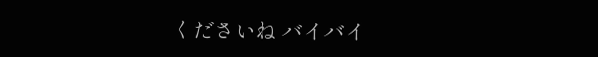くださいね バイバイ